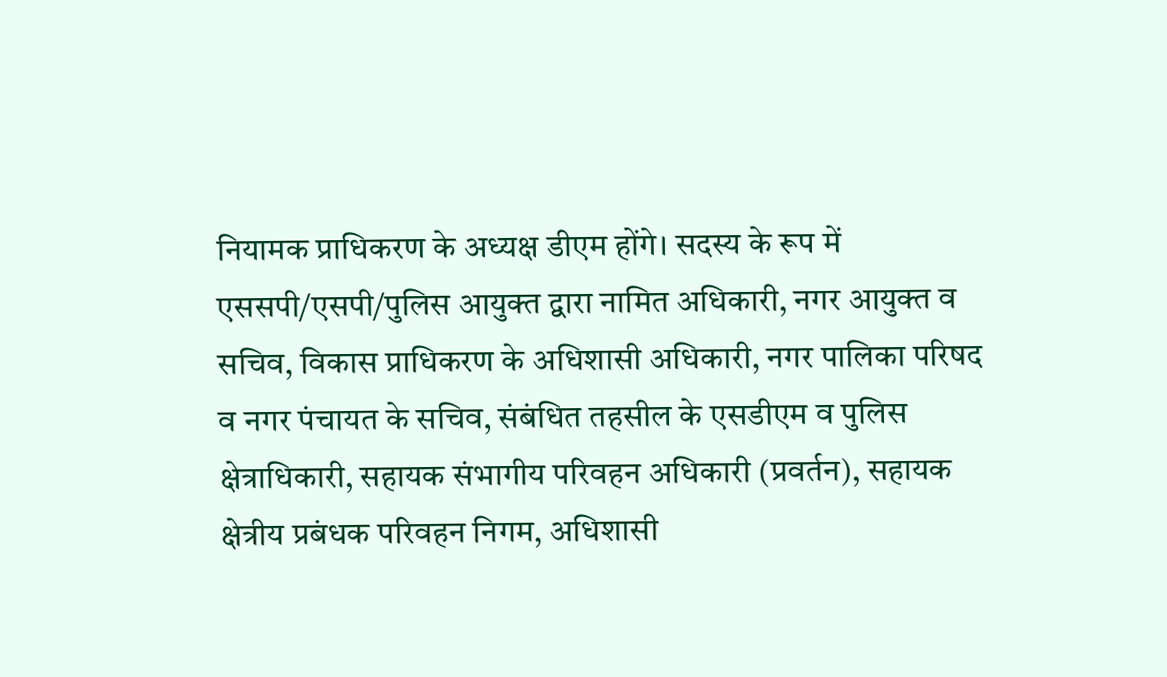नियामक प्राधिकरण के अध्यक्ष डीएम होंगे। सदस्य के रूप में एससपी/एसपी/पुलिस आयुक्त द्वारा नामित अधिकारी, नगर आयुक्त व सचिव, विकास प्राधिकरण के अधिशासी अधिकारी, नगर पालिका परिषद व नगर पंचायत के सचिव, संबंधित तहसील के एसडीएम व पुलिस क्षेत्राधिकारी, सहायक संभागीय परिवहन अधिकारी (प्रवर्तन), सहायक क्षेत्रीय प्रबंधक परिवहन निगम, अधिशासी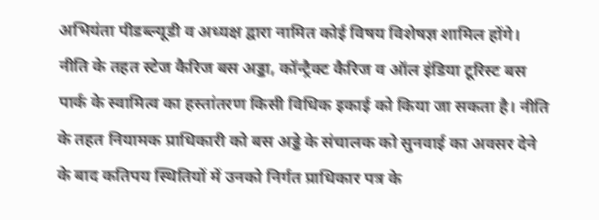अभियंता पीडब्ल्यूडी व अध्यक्ष द्वारा नामित कोई विषय विशेषज्ञ शामिल होंगे। नीति के तहत स्टेज कैरिज बस अड्डा, कॉन्ट्रैक्ट कैरिज व ऑल इंडिया टूरिस्ट बस पार्क के स्वामित्व का हस्तांतरण किसी विधिक इकाई को किया जा सकता है। नीति के तहत नियामक प्राधिकारी को बस अड्डे के संचालक को सुनवाई का अवसर देने के बाद कतिपय स्थितियों में उनको निर्गत प्राधिकार पत्र के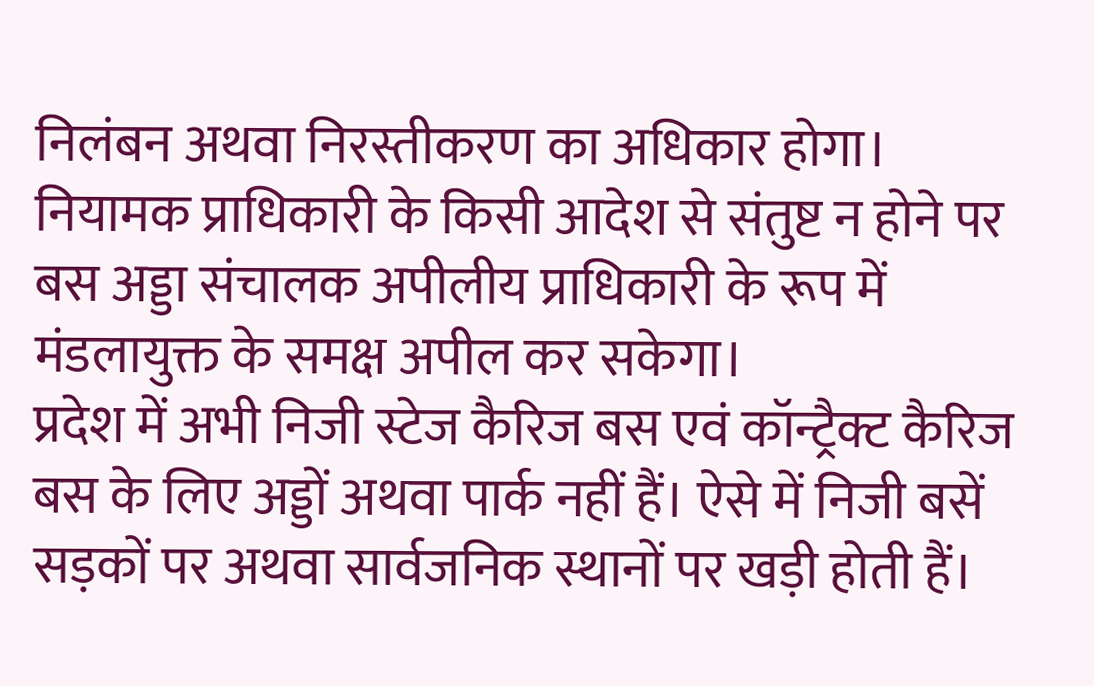निलंबन अथवा निरस्तीकरण का अधिकार होगा। नियामक प्राधिकारी के किसी आदेश से संतुष्ट न होने पर बस अड्डा संचालक अपीलीय प्राधिकारी के रूप में मंडलायुक्त के समक्ष अपील कर सकेगा।
प्रदेश में अभी निजी स्टेज कैरिज बस एवं कॉन्ट्रैक्ट कैरिज बस के लिए अड्डों अथवा पार्क नहीं हैं। ऐसे में निजी बसें सड़कों पर अथवा सार्वजनिक स्थानों पर खड़ी होती हैं।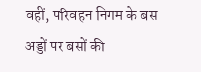वहीं, परिवहन निगम के बस अड्डों पर बसों की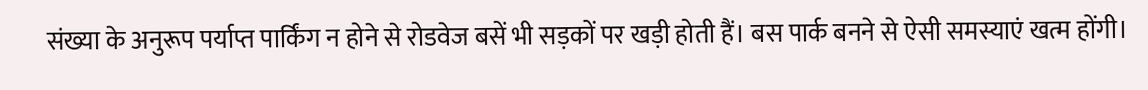संख्या के अनुरूप पर्याप्त पार्किंग न होने से रोडवेज बसें भी सड़कों पर खड़ी होती हैं। बस पार्क बनने से ऐसी समस्याएं खत्म होंगी।